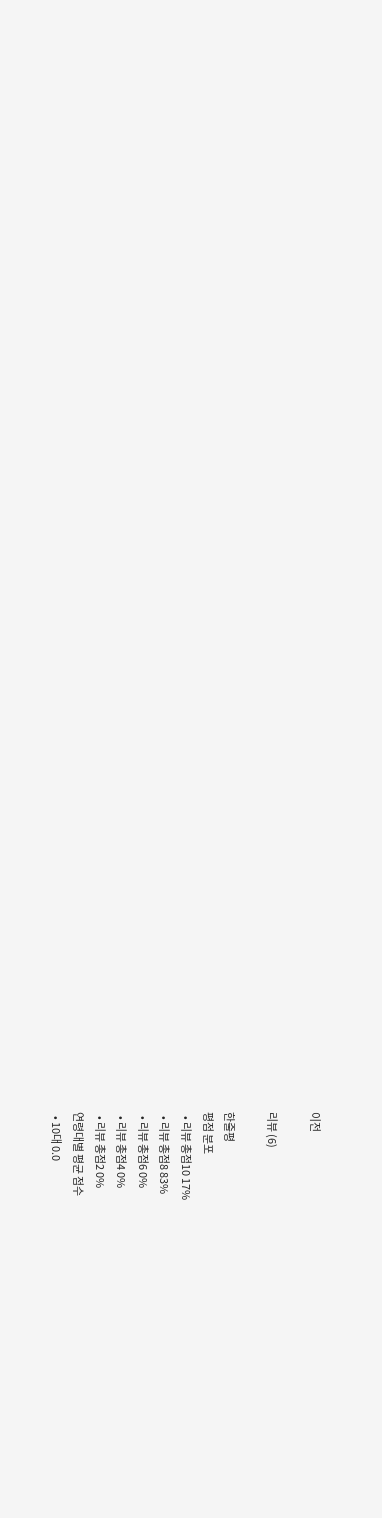이전

리뷰 (6)

한줄평
평점 분포
  • 리뷰 총점10 17%
  • 리뷰 총점8 83%
  • 리뷰 총점6 0%
  • 리뷰 총점4 0%
  • 리뷰 총점2 0%
연령대별 평균 점수
  • 10대 0.0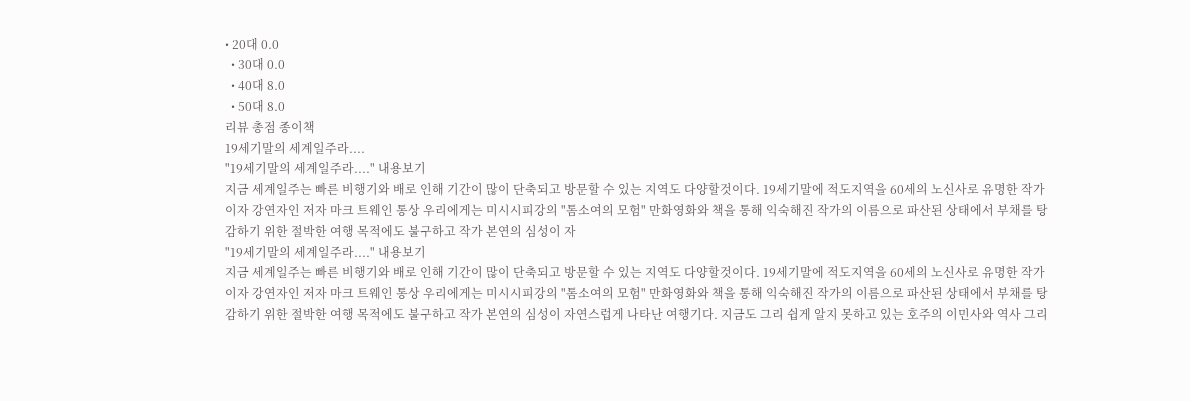• 20대 0.0
  • 30대 0.0
  • 40대 8.0
  • 50대 8.0
리뷰 총점 종이책
19세기말의 세계일주라....
"19세기말의 세계일주라...." 내용보기
지금 세계일주는 빠른 비행기와 배로 인해 기간이 많이 단축되고 방문할 수 있는 지역도 다양할것이다. 19세기말에 적도지역을 60세의 노신사로 유명한 작가이자 강연자인 저자 마크 트웨인 통상 우리에게는 미시시피강의 "톰소여의 모험" 만화영화와 책을 통해 익숙해진 작가의 이름으로 파산된 상태에서 부채를 탕감하기 위한 절박한 여행 목적에도 불구하고 작가 본연의 심성이 자
"19세기말의 세계일주라...." 내용보기
지금 세계일주는 빠른 비행기와 배로 인해 기간이 많이 단축되고 방문할 수 있는 지역도 다양할것이다. 19세기말에 적도지역을 60세의 노신사로 유명한 작가이자 강연자인 저자 마크 트웨인 통상 우리에게는 미시시피강의 "톰소여의 모험" 만화영화와 책을 통해 익숙해진 작가의 이름으로 파산된 상태에서 부채를 탕감하기 위한 절박한 여행 목적에도 불구하고 작가 본연의 심성이 자연스럽게 나타난 여행기다. 지금도 그리 쉽게 알지 못하고 있는 호주의 이민사와 역사 그리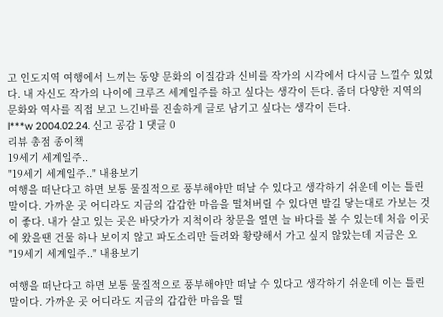고 인도지역 여행에서 느끼는 동양 문화의 이질감과 신비를 작가의 시각에서 다시금 느낄수 있었다. 내 자신도 작가의 나이에 크루즈 세계일주를 하고 싶다는 생각이 든다. 좀더 다양한 지역의 문화와 역사를 직접 보고 느긴바를 진솔하게 글로 남기고 싶다는 생각이 든다.
l***w 2004.02.24. 신고 공감 1 댓글 0
리뷰 총점 종이책
19세기 세계일주..
"19세기 세계일주.." 내용보기
여행을 떠난다고 하면 보통 물질적으로 풍부해야만 떠날 수 있다고 생각하기 쉬운데 이는 틀린 말이다. 가까운 곳 어디라도 지금의 갑갑한 마음을 떨쳐버릴 수 있다면 발길 닿는대로 가보는 것이 좋다. 내가 살고 있는 곳은 바닷가가 지척이라 창문을 열면 늘 바다를 볼 수 있는데 처음 이곳에 왔을땐 건물 하나 보이지 않고 파도소리만 들려와 황량해서 가고 싶지 않았는데 지금은 오
"19세기 세계일주.." 내용보기

여행을 떠난다고 하면 보통 물질적으로 풍부해야만 떠날 수 있다고 생각하기 쉬운데 이는 틀린 말이다. 가까운 곳 어디라도 지금의 갑갑한 마음을 떨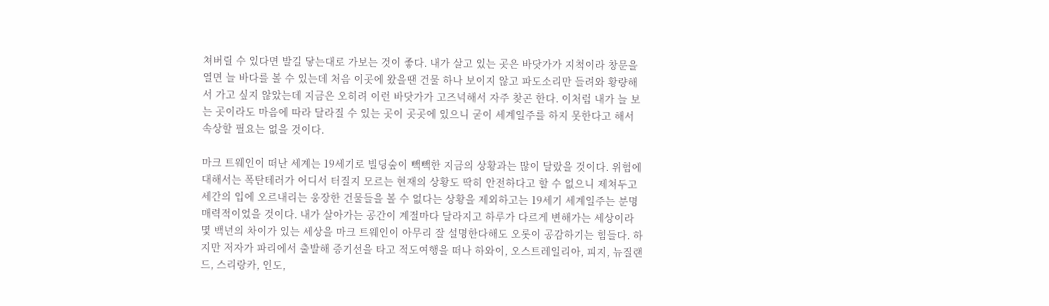쳐버릴 수 있다면 발길 닿는대로 가보는 것이 좋다. 내가 살고 있는 곳은 바닷가가 지척이라 창문을 열면 늘 바다를 볼 수 있는데 처음 이곳에 왔을땐 건물 하나 보이지 않고 파도소리만 들려와 황량해서 가고 싶지 않았는데 지금은 오히려 이런 바닷가가 고즈넉해서 자주 찾곤 한다. 이처럼 내가 늘 보는 곳이라도 마음에 따라 달라질 수 있는 곳이 곳곳에 있으니 굳이 세계일주를 하지 못한다고 해서 속상할 필요는 없을 것이다.

마크 트웨인이 떠난 세계는 19세기로 빌딩숲이 빽빽한 지금의 상황과는 많이 달랐을 것이다. 위험에 대해서는 폭탄테러가 어디서 터질지 모르는 현재의 상황도 딱히 안전하다고 할 수 없으니 제쳐두고 세간의 입에 오르내리는 웅장한 건물들을 볼 수 없다는 상황을 제외하고는 19세기 세계일주는 분명 매력적이었을 것이다. 내가 살아가는 공간이 계절마다 달라지고 하루가 다르게 변해가는 세상이라 몇 백년의 차이가 있는 세상을 마크 트웨인이 아무리 잘 설명한다해도 오롯이 공감하기는 힘들다. 하지만 저자가 파리에서 출발해 증기선을 타고 적도여행을 떠나 하와이, 오스트레일리아, 피지, 뉴질랜드, 스리랑카, 인도,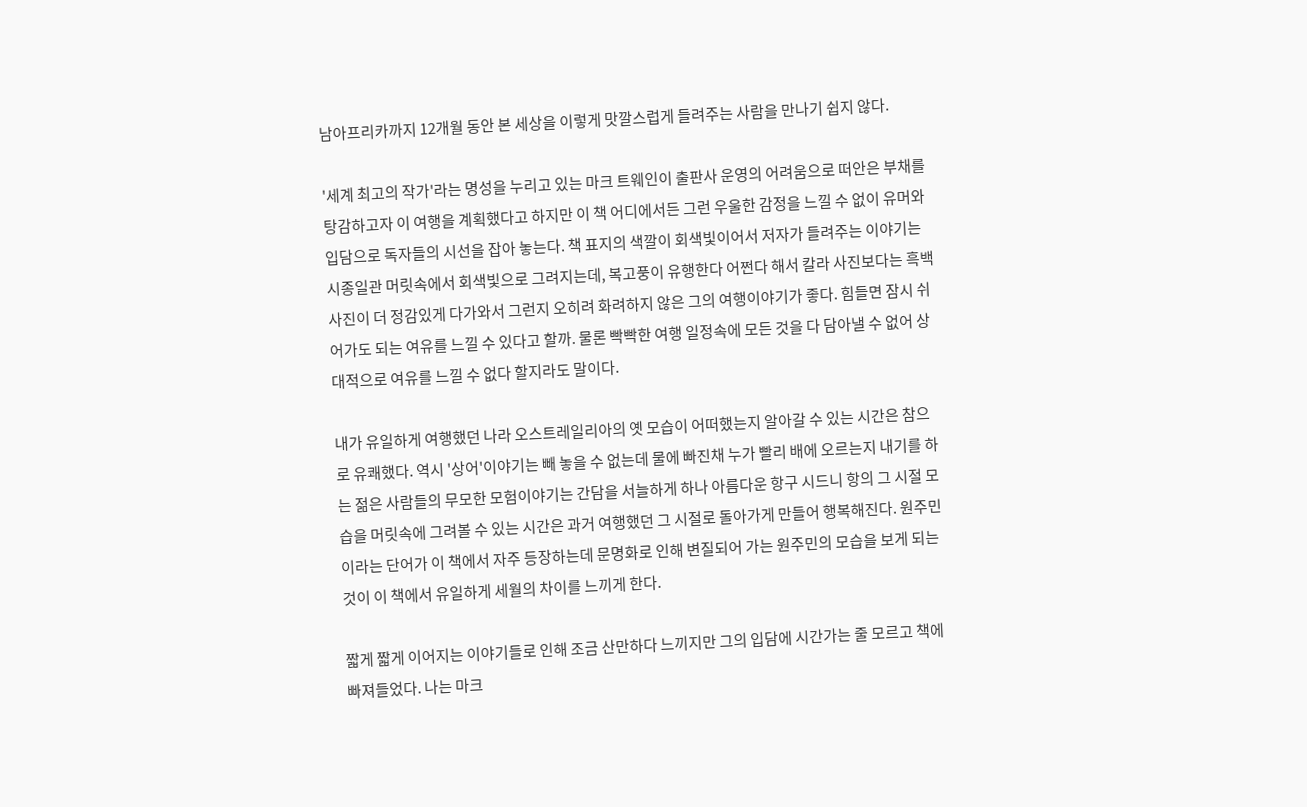남아프리카까지 12개월 동안 본 세상을 이렇게 맛깔스럽게 들려주는 사람을 만나기 쉽지 않다.

'세계 최고의 작가'라는 명성을 누리고 있는 마크 트웨인이 출판사 운영의 어려움으로 떠안은 부채를 탕감하고자 이 여행을 계획했다고 하지만 이 책 어디에서든 그런 우울한 감정을 느낄 수 없이 유머와 입담으로 독자들의 시선을 잡아 놓는다. 책 표지의 색깔이 회색빛이어서 저자가 들려주는 이야기는 시종일관 머릿속에서 회색빛으로 그려지는데, 복고풍이 유행한다 어쩐다 해서 칼라 사진보다는 흑백사진이 더 정감있게 다가와서 그런지 오히려 화려하지 않은 그의 여행이야기가 좋다. 힘들면 잠시 쉬어가도 되는 여유를 느낄 수 있다고 할까. 물론 빡빡한 여행 일정속에 모든 것을 다 담아낼 수 없어 상대적으로 여유를 느낄 수 없다 할지라도 말이다.

내가 유일하게 여행했던 나라 오스트레일리아의 옛 모습이 어떠했는지 알아갈 수 있는 시간은 참으로 유쾌했다. 역시 '상어'이야기는 빼 놓을 수 없는데 물에 빠진채 누가 빨리 배에 오르는지 내기를 하는 젊은 사람들의 무모한 모험이야기는 간담을 서늘하게 하나 아름다운 항구 시드니 항의 그 시절 모습을 머릿속에 그려볼 수 있는 시간은 과거 여행했던 그 시절로 돌아가게 만들어 행복해진다. 원주민이라는 단어가 이 책에서 자주 등장하는데 문명화로 인해 변질되어 가는 원주민의 모습을 보게 되는 것이 이 책에서 유일하게 세월의 차이를 느끼게 한다.

짧게 짧게 이어지는 이야기들로 인해 조금 산만하다 느끼지만 그의 입담에 시간가는 줄 모르고 책에 빠져들었다. 나는 마크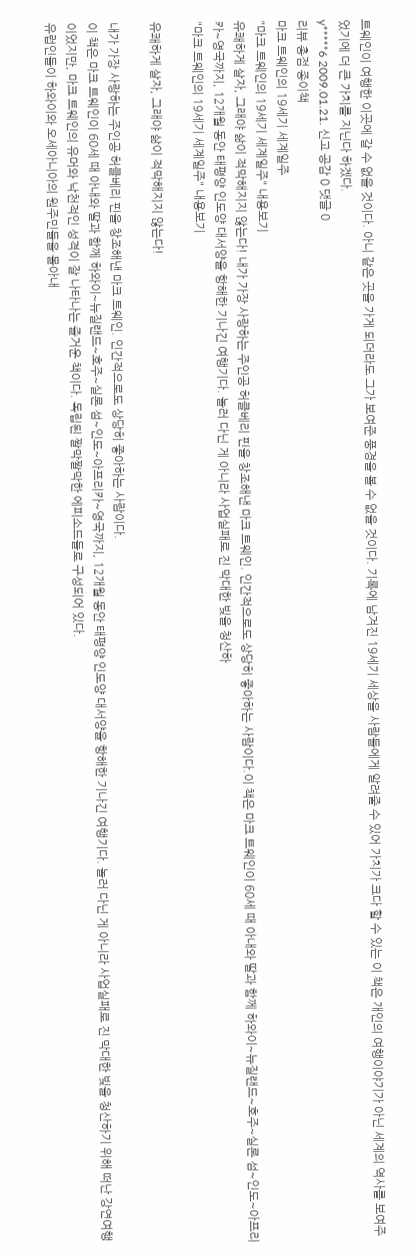트웨인이 여행한 이곳에 갈 수 없을 것이다. 아니 같은 곳을 가게 되더라도 그가 보여준 풍경을 볼 수 없을 것이다. 기록에 남겨진 19세기 세상을 사람들에게 알려줄 수 있어 가치가 크다 할 수 있는 이 책은 개인의 여행이야기가 아닌 세계의 역사를 보여주었기에 더 큰 가치를 지닌다 하겠다.
y*****6 2009.01.21. 신고 공감 0 댓글 0
리뷰 총점 종이책
마크 트웨인의 19세기 세계일주
"마크 트웨인의 19세기 세계일주" 내용보기
유쾌하게 살자, 그래야 삶이 적막해지지 않는다! 내가 가장 사랑하는 주인공 허클베리 핀을 창조해낸 마크 트웨인. 인간적으로도 상당히 좋아하는 사람이다.이 책은 마크 트웨인이 60세 때 아내와 딸과 함께 하와이~뉴질랜드~호주~실론 섬~인도~아프리카~영국까지, 12개월 동안 태평양 인도양 대서양을 항해한 기나긴 여행기다. 놀러 다닌 게 아니라 사업실패로 진 막대한 빚을 청산하
"마크 트웨인의 19세기 세계일주" 내용보기

유쾌하게 살자, 그래야 삶이 적막해지지 않는다!

내가 가장 사랑하는 주인공 허클베리 핀을 창조해낸 마크 트웨인. 인간적으로도 상당히 좋아하는 사람이다.
이 책은 마크 트웨인이 60세 때 아내와 딸과 함께 하와이~뉴질랜드~호주~실론 섬~인도~아프리카~영국까지, 12개월 동안 태평양 인도양 대서양을 항해한 기나긴 여행기다. 놀러 다닌 게 아니라 사업실패로 진 막대한 빚을 청산하기 위해 떠난 강연여행이었지만, 마크 트웨인의 유머와 낙천적인 성격이 잘 나타나는 즐거운 책이다. 독립된 짤막짤막한 에피소드들로 구성되어 있다.
유럽인들이 하와이와 오세아니아의 원주민들을 몰아내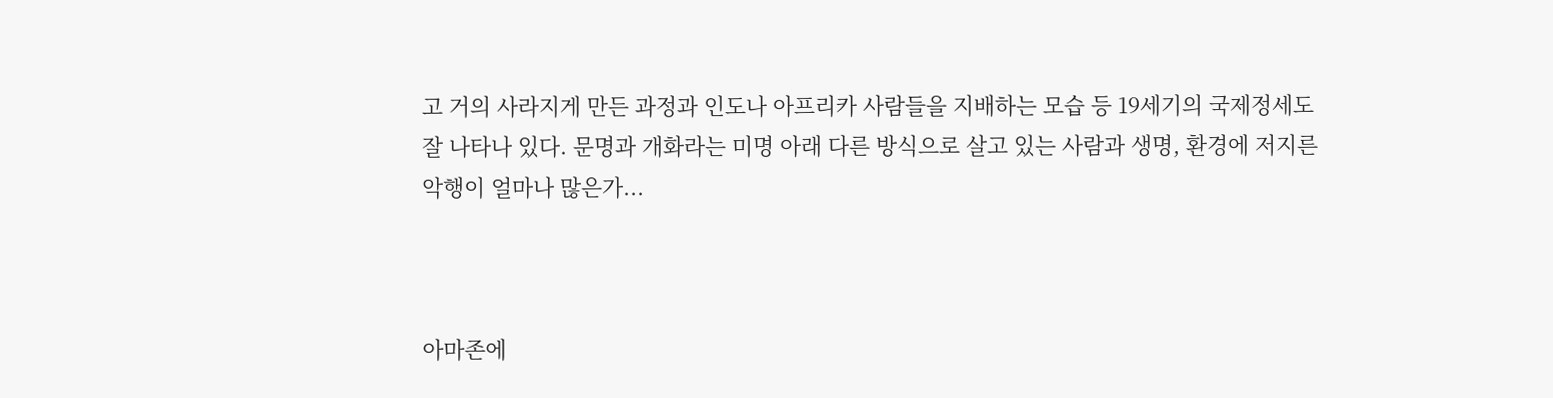고 거의 사라지게 만든 과정과 인도나 아프리카 사람들을 지배하는 모습 등 19세기의 국제정세도 잘 나타나 있다. 문명과 개화라는 미명 아래 다른 방식으로 살고 있는 사람과 생명, 환경에 저지른 악행이 얼마나 많은가...



아마존에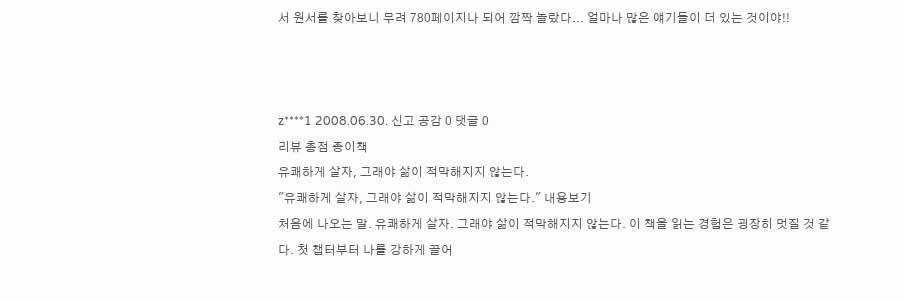서 원서를 찾아보니 무려 780페이지나 되어 깜짝 놀랐다... 얼마나 많은 얘기들이 더 있는 것이야!!



z****1 2008.06.30. 신고 공감 0 댓글 0
리뷰 총점 종이책
유쾌하게 살자, 그래야 삶이 적막해지지 않는다.
"유쾌하게 살자, 그래야 삶이 적막해지지 않는다." 내용보기
처음에 나오는 말. 유쾌하게 살자. 그래야 삶이 적막해지지 않는다. 이 책을 읽는 경험은 굉장히 멋질 것 같다. 첫 챕터부터 나를 강하게 끌어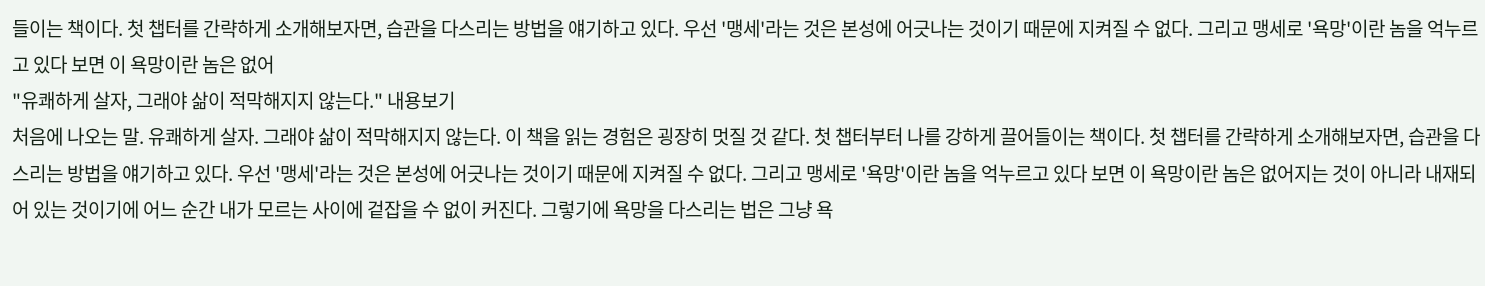들이는 책이다. 첫 챕터를 간략하게 소개해보자면, 습관을 다스리는 방법을 얘기하고 있다. 우선 '맹세'라는 것은 본성에 어긋나는 것이기 때문에 지켜질 수 없다. 그리고 맹세로 '욕망'이란 놈을 억누르고 있다 보면 이 욕망이란 놈은 없어
"유쾌하게 살자, 그래야 삶이 적막해지지 않는다." 내용보기
처음에 나오는 말. 유쾌하게 살자. 그래야 삶이 적막해지지 않는다. 이 책을 읽는 경험은 굉장히 멋질 것 같다. 첫 챕터부터 나를 강하게 끌어들이는 책이다. 첫 챕터를 간략하게 소개해보자면, 습관을 다스리는 방법을 얘기하고 있다. 우선 '맹세'라는 것은 본성에 어긋나는 것이기 때문에 지켜질 수 없다. 그리고 맹세로 '욕망'이란 놈을 억누르고 있다 보면 이 욕망이란 놈은 없어지는 것이 아니라 내재되어 있는 것이기에 어느 순간 내가 모르는 사이에 겉잡을 수 없이 커진다. 그렇기에 욕망을 다스리는 법은 그냥 욕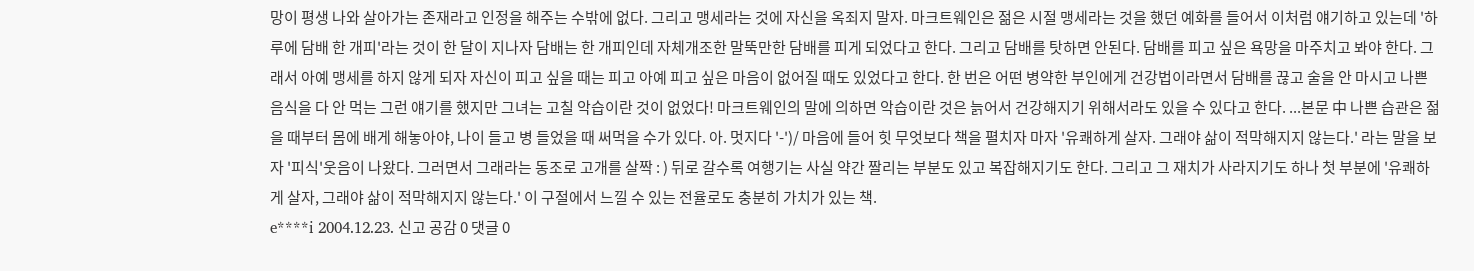망이 평생 나와 살아가는 존재라고 인정을 해주는 수밖에 없다. 그리고 맹세라는 것에 자신을 옥죄지 말자. 마크트웨인은 젊은 시절 맹세라는 것을 했던 예화를 들어서 이처럼 얘기하고 있는데 '하루에 담배 한 개피'라는 것이 한 달이 지나자 담배는 한 개피인데 자체개조한 말뚝만한 담배를 피게 되었다고 한다. 그리고 담배를 탓하면 안된다. 담배를 피고 싶은 욕망을 마주치고 봐야 한다. 그래서 아예 맹세를 하지 않게 되자 자신이 피고 싶을 때는 피고 아예 피고 싶은 마음이 없어질 때도 있었다고 한다. 한 번은 어떤 병약한 부인에게 건강법이라면서 담배를 끊고 술을 안 마시고 나쁜 음식을 다 안 먹는 그런 얘기를 했지만 그녀는 고칠 악습이란 것이 없었다! 마크트웨인의 말에 의하면 악습이란 것은 늙어서 건강해지기 위해서라도 있을 수 있다고 한다. ...본문 中 나쁜 습관은 젊을 때부터 몸에 배게 해놓아야, 나이 들고 병 들었을 때 써먹을 수가 있다. 아. 멋지다 '-')/ 마음에 들어 힛 무엇보다 책을 펼치자 마자 '유쾌하게 살자. 그래야 삶이 적막해지지 않는다.' 라는 말을 보자 '피식'웃음이 나왔다. 그러면서 그래라는 동조로 고개를 살짝 : ) 뒤로 갈수록 여행기는 사실 약간 짤리는 부분도 있고 복잡해지기도 한다. 그리고 그 재치가 사라지기도 하나 첫 부분에 '유쾌하게 살자, 그래야 삶이 적막해지지 않는다.' 이 구절에서 느낄 수 있는 전율로도 충분히 가치가 있는 책.
e****i 2004.12.23. 신고 공감 0 댓글 0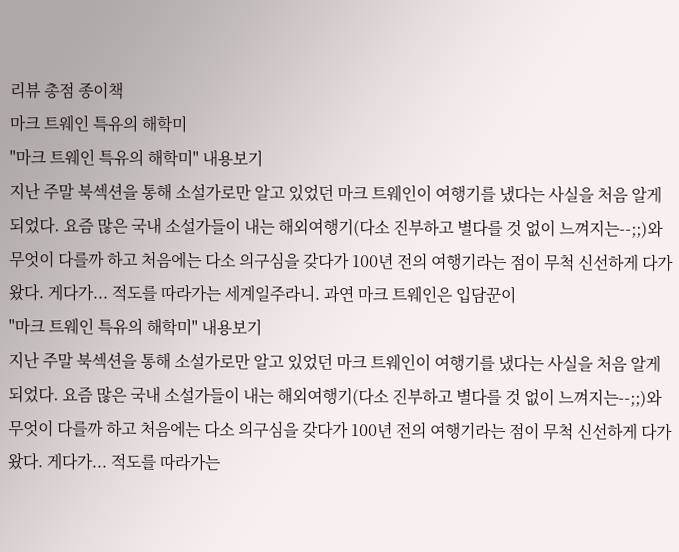리뷰 총점 종이책
마크 트웨인 특유의 해학미
"마크 트웨인 특유의 해학미" 내용보기
지난 주말 북섹션을 통해 소설가로만 알고 있었던 마크 트웨인이 여행기를 냈다는 사실을 처음 알게 되었다. 요즘 많은 국내 소설가들이 내는 해외여행기(다소 진부하고 별다를 것 없이 느껴지는--;;)와 무엇이 다를까 하고 처음에는 다소 의구심을 갖다가 100년 전의 여행기라는 점이 무척 신선하게 다가왔다. 게다가... 적도를 따라가는 세계일주라니. 과연 마크 트웨인은 입담꾼이
"마크 트웨인 특유의 해학미" 내용보기
지난 주말 북섹션을 통해 소설가로만 알고 있었던 마크 트웨인이 여행기를 냈다는 사실을 처음 알게 되었다. 요즘 많은 국내 소설가들이 내는 해외여행기(다소 진부하고 별다를 것 없이 느껴지는--;;)와 무엇이 다를까 하고 처음에는 다소 의구심을 갖다가 100년 전의 여행기라는 점이 무척 신선하게 다가왔다. 게다가... 적도를 따라가는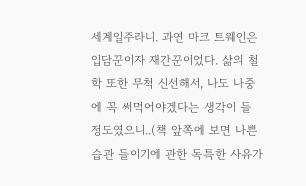세계일주라니. 과연 마크 트웨인은 입담꾼이자 재간꾼이었다. 삶의 철학 또한 무척 신선해서, 나도 나중에 꼭 써먹어야겠다는 생각이 들 정도였으니..(책 앞쪽에 보면 나쁜 습관 들이기에 관한 독특한 사유가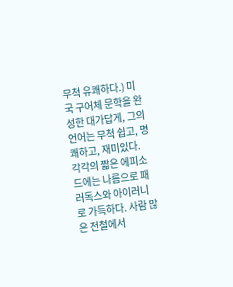무척 유쾌하다.) 미국 구어체 문학을 완성한 대가답게, 그의 언어는 무척 쉽고, 명쾌하고, 재미있다. 각각의 짧은 에피소드에는 나름으로 패러독스와 아이러니로 가득하다. 사람 많은 전철에서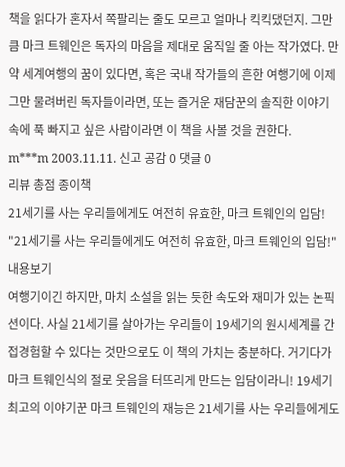책을 읽다가 혼자서 쪽팔리는 줄도 모르고 얼마나 킥킥댔던지. 그만큼 마크 트웨인은 독자의 마음을 제대로 움직일 줄 아는 작가였다. 만약 세계여행의 꿈이 있다면, 혹은 국내 작가들의 흔한 여행기에 이제 그만 물려버린 독자들이라면, 또는 즐거운 재담꾼의 솔직한 이야기 속에 푹 빠지고 싶은 사람이라면 이 책을 사볼 것을 권한다.
m***m 2003.11.11. 신고 공감 0 댓글 0
리뷰 총점 종이책
21세기를 사는 우리들에게도 여전히 유효한, 마크 트웨인의 입담!
"21세기를 사는 우리들에게도 여전히 유효한, 마크 트웨인의 입담!" 내용보기
여행기이긴 하지만, 마치 소설을 읽는 듯한 속도와 재미가 있는 논픽션이다. 사실 21세기를 살아가는 우리들이 19세기의 원시세계를 간접경험할 수 있다는 것만으로도 이 책의 가치는 충분하다. 거기다가 마크 트웨인식의 절로 웃음을 터뜨리게 만드는 입담이라니! 19세기 최고의 이야기꾼 마크 트웨인의 재능은 21세기를 사는 우리들에게도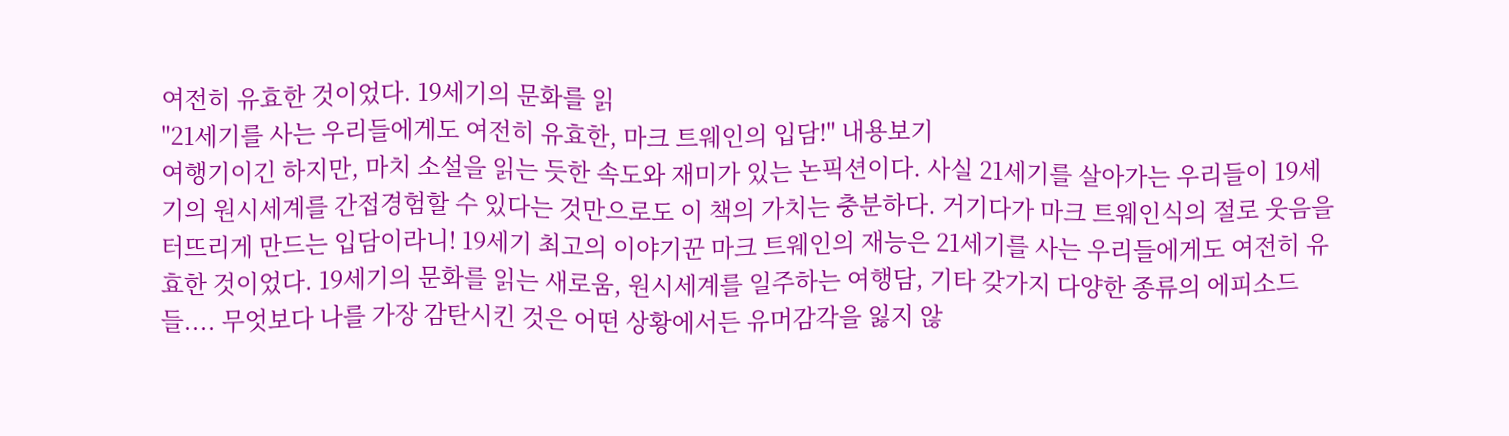여전히 유효한 것이었다. 19세기의 문화를 읽
"21세기를 사는 우리들에게도 여전히 유효한, 마크 트웨인의 입담!" 내용보기
여행기이긴 하지만, 마치 소설을 읽는 듯한 속도와 재미가 있는 논픽션이다. 사실 21세기를 살아가는 우리들이 19세기의 원시세계를 간접경험할 수 있다는 것만으로도 이 책의 가치는 충분하다. 거기다가 마크 트웨인식의 절로 웃음을 터뜨리게 만드는 입담이라니! 19세기 최고의 이야기꾼 마크 트웨인의 재능은 21세기를 사는 우리들에게도 여전히 유효한 것이었다. 19세기의 문화를 읽는 새로움, 원시세계를 일주하는 여행담, 기타 갖가지 다양한 종류의 에피소드들.... 무엇보다 나를 가장 감탄시킨 것은 어떤 상황에서든 유머감각을 잃지 않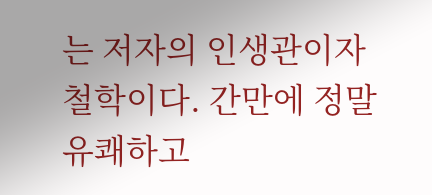는 저자의 인생관이자 철학이다. 간만에 정말 유쾌하고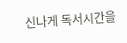신나게 독서시간을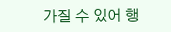가질 수 있어 행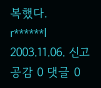복했다.
r******l 2003.11.06. 신고 공감 0 댓글 0